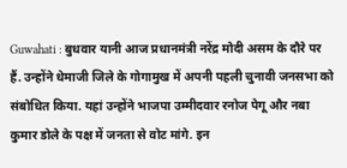Guwahati : बुधवार यानी आज प्रधानमंत्री नरेंद्र मोदी असम के दौरे पर हैं. उन्होंने धेमाजी जिले के गोगामुख में अपनी पहली चुनावी जनसभा को संबोधित किया. यहां उन्होंने भाजपा उम्मीदवार रनोज पेगू और नबा कुमार डोले के पक्ष में जनता से वोट मांगे. इन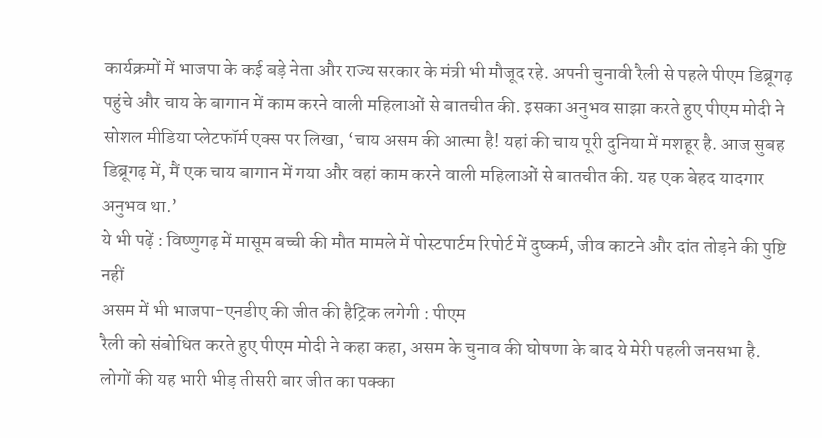कार्यक्रमों में भाजपा के कई बड़े नेता और राज्य सरकार के मंत्री भी मौजूद रहे. अपनी चुनावी रैली से पहले पीएम डिब्रूगढ़ पहुंचे और चाय के बागान में काम करने वाली महिलाओं से बातचीत की. इसका अनुभव साझा करते हुए पीएम मोदी ने सोशल मीडिया प्लेटफॉर्म एक्स पर लिखा, ‘चाय असम की आत्मा है! यहां की चाय पूरी दुनिया में मशहूर है. आज सुबह डिब्रूगढ़ में, मैं एक चाय बागान में गया और वहां काम करने वाली महिलाओं से बातचीत की. यह एक बेहद यादगार अनुभव था.’
ये भी पढ़ें : विष्णुगढ़ में मासूम बच्ची की मौत मामले में पोस्टपार्टम रिपोर्ट में दुष्कर्म, जीव काटने और दांत तोड़ने की पुष्टि नहीं
असम में भी भाजपा-एनडीए की जीत की हैट्रिक लगेगी : पीएम
रैली को संबोधित करते हुए पीएम मोदी ने कहा कहा, असम के चुनाव की घोषणा के बाद ये मेरी पहली जनसभा है. लोगों की यह भारी भीड़ तीसरी बार जीत का पक्का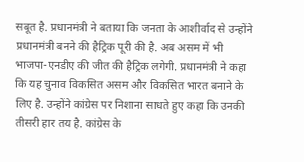सबूत है. प्रधानमंत्री ने बताया कि जनता के आशीर्वाद से उन्होंने प्रधानमंत्री बनने की हैट्रिक पूरी की है. अब असम में भी भाजपा-एनडीए की जीत की हैट्रिक लगेगी. प्रधानमंत्री ने कहा कि यह चुनाव विकसित असम और विकसित भारत बनाने के लिए है. उन्होंने कांग्रेस पर निशाना साधते हुए कहा कि उनकी तीसरी हार तय है. कांग्रेस के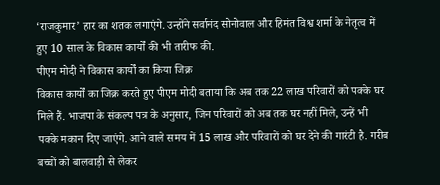‘राजकुमार’ हार का शतक लगाएंगे. उन्होंने सर्वानंद सोनोवाल और हिमंत विश्व शर्मा के नेतृत्व में हुए 10 साल के विकास कार्यों की भी तारीफ की.
पीएम मोदी ने विकास कार्यों का किया जिक्र
विकास कार्यों का जिक्र करते हुए पीएम मोदी बताया कि अब तक 22 लाख परिवारों को पक्के घर मिले हैं. भाजपा के संकल्प पत्र के अनुसार, जिन परिवारों को अब तक घर नहीं मिले, उन्हें भी पक्के मकान दिए जाएंगे. आने वाले समय में 15 लाख और परिवारों को घर देने की गारंटी है. गरीब बच्चों को बालवाड़ी से लेकर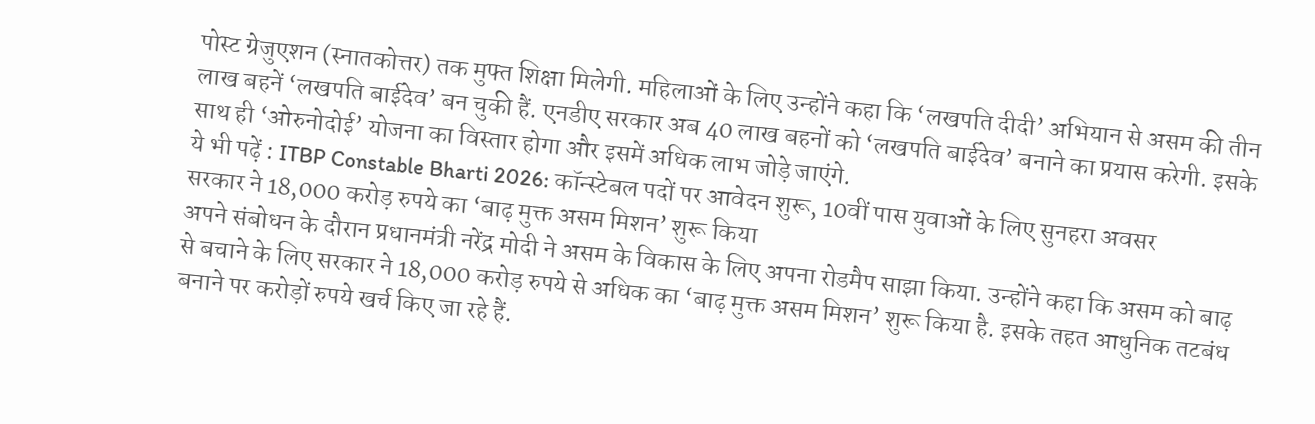पोस्ट ग्रेजुएशन (स्नातकोत्तर) तक मुफ्त शिक्षा मिलेगी. महिलाओं के लिए उन्होंने कहा कि ‘लखपति दीदी’ अभियान से असम की तीन लाख बहनें ‘लखपति बाईदेव’ बन चुकी हैं. एनडीए सरकार अब 40 लाख बहनों को ‘लखपति बाईदेव’ बनाने का प्रयास करेगी. इसके साथ ही ‘ओरुनोदोई’ योजना का विस्तार होगा और इसमें अधिक लाभ जोड़े जाएंगे.
ये भी पढ़ें : ITBP Constable Bharti 2026: कॉन्स्टेबल पदों पर आवेदन शुरू, 10वीं पास युवाओं के लिए सुनहरा अवसर
सरकार ने 18,000 करोड़ रुपये का ‘बाढ़ मुक्त असम मिशन’ शुरू किया
अपने संबोधन के दौरान प्रधानमंत्री नरेंद्र मोदी ने असम के विकास के लिए अपना रोडमैप साझा किया. उन्होंने कहा कि असम को बाढ़ से बचाने के लिए सरकार ने 18,000 करोड़ रुपये से अधिक का ‘बाढ़ मुक्त असम मिशन’ शुरू किया है. इसके तहत आधुनिक तटबंध बनाने पर करोड़ों रुपये खर्च किए जा रहे हैं.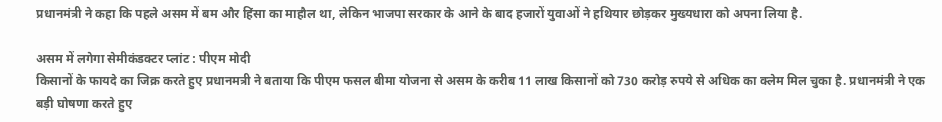प्रधानमंत्री ने कहा कि पहले असम में बम और हिंसा का माहौल था, लेकिन भाजपा सरकार के आने के बाद हजारों युवाओं ने हथियार छोड़कर मुख्यधारा को अपना लिया है.

असम में लगेगा सेमीकंडक्टर प्लांट : पीएम मोदी
किसानों के फायदे का जिक्र करते हुए प्रधानमत्री ने बताया कि पीएम फसल बीमा योजना से असम के करीब 11 लाख किसानों को 730 करोड़ रुपये से अधिक का क्लेम मिल चुका है. प्रधानमंत्री ने एक बड़ी घोषणा करते हुए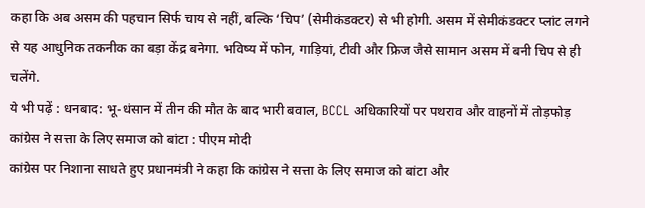कहा कि अब असम की पहचान सिर्फ चाय से नहीं, बल्कि ‘चिप’ (सेमीकंडक्टर) से भी होगी. असम में सेमीकंडक्टर प्लांट लगने से यह आधुनिक तकनीक का बड़ा केंद्र बनेगा. भविष्य में फोन, गाड़ियां, टीवी और फ्रिज जैसे सामान असम में बनी चिप से ही चलेंगे.
ये भी पढ़ें : धनबाद: भू-धंसान में तीन की मौत के बाद भारी बवाल, BCCL अधिकारियों पर पथराव और वाहनों में तोड़फोड़
कांग्रेस ने सत्ता के लिए समाज को बांटा : पीएम मोदी
कांग्रेस पर निशाना साधते हुए प्रधानमंत्री ने कहा कि कांग्रेस ने सत्ता के लिए समाज को बांटा और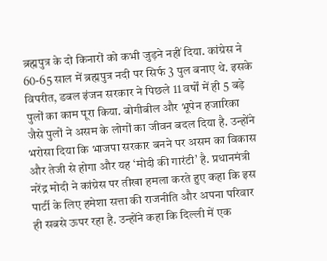ब्रह्मपुत्र के दो किनारों को कभी जुड़ने नहीं दिया. कांग्रेस ने 60-65 साल में ब्रह्मपुत्र नदी पर सिर्फ 3 पुल बनाए थे. इसके विपरीत, डबल इंजन सरकार ने पिछले 11 वर्षों में ही 5 बड़े पुलों का काम पूरा किया. बोगीबील और भूपेन हजारिका जैसे पुलों ने असम के लोगों का जीवन बदल दिया है. उन्होंने भरोसा दिया कि भाजपा सरकार बनने पर असम का विकास और तेजी से होगा और यह ‘मोदी की गारंटी’ है. प्रधानमंत्री नरेंद्र मोदी ने कांग्रेस पर तीखा हमला करते हुए कहा कि इस पार्टी के लिए हमेशा सत्ता की राजनीति और अपना परिवार ही सबसे ऊपर रहा है. उन्होंने कहा कि दिल्ली में एक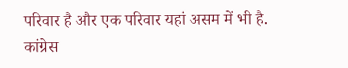परिवार है और एक परिवार यहां असम में भी है. कांग्रेस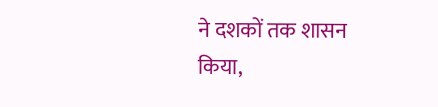ने दशकों तक शासन किया,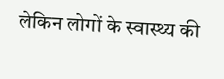लेकिन लोगों के स्वास्थ्य की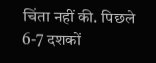चिंता नहीं की. पिछले 6-7 दशकों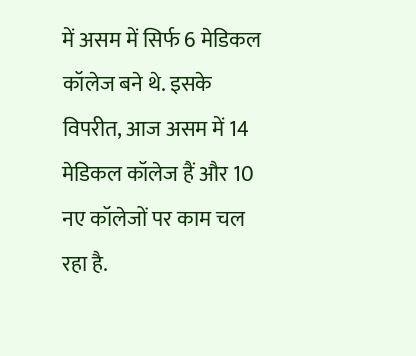में असम में सिर्फ 6 मेडिकल कॉलेज बने थे. इसके विपरीत, आज असम में 14 मेडिकल कॉलेज हैं और 10 नए कॉलेजों पर काम चल रहा है.